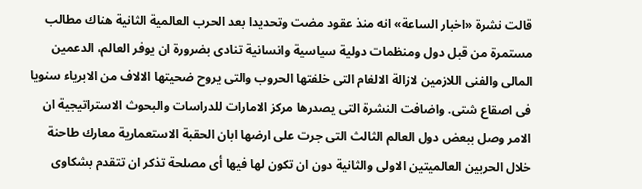قالت نشرة «اخبار الساعة» انه منذ عقود مضت وتحديدا بعد الحرب العالمية الثانية هناك مطالب مستمرة من قبل دول ومنظمات دولية سياسية وانسانية تنادى بضرورة ان يوفر العالم، الدعمين المالى والفنى اللازمين لازالة الالغام التى خلفتها الحروب والتى يروح ضحيتها الالاف من الابرياء سنويا فى اصقاع شتى. واضافت النشرة التى يصدرها مركز الامارات للدراسات والبحوث الاستراتيجية ان الامر وصل ببعض دول العالم الثالث التى جرت على ارضها ابان الحقبة الاستعمارية معارك طاحنة خلال الحربين العالميتين الاولى والثانية دون ان تكون لها فيها أى مصلحة تذكر ان تتقدم بشكاوى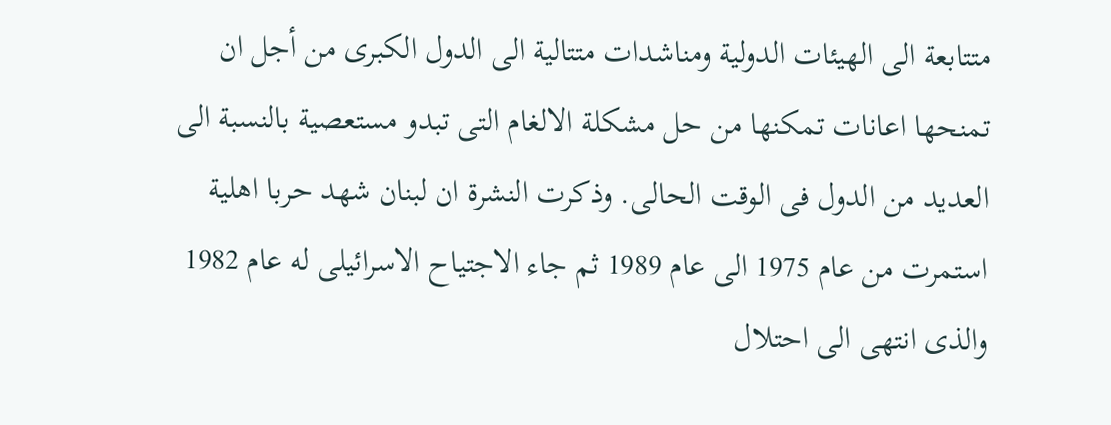متتابعة الى الهيئات الدولية ومناشدات متتالية الى الدول الكبرى من أجل ان تمنحها اعانات تمكنها من حل مشكلة الالغام التى تبدو مستعصية بالنسبة الى العديد من الدول فى الوقت الحالى. وذكرت النشرة ان لبنان شهد حربا اهلية استمرت من عام 1975 الى عام 1989 ثم جاء الاجتياح الاسرائيلى له عام 1982 والذى انتهى الى احتلال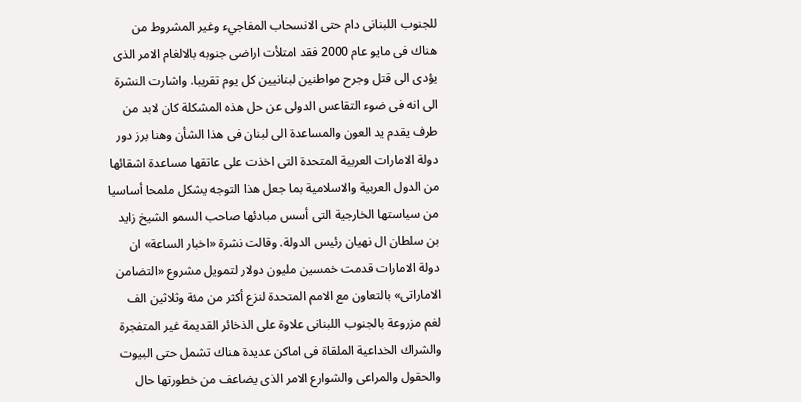للجنوب اللبنانى دام حتى الانسحاب المفاجيء وغير المشروط من هناك فى مايو عام 2000 فقد امتلأت اراضى جنوبه بالالغام الامر الذى يؤدى الى قتل وجرح مواطنين لبنانيين كل يوم تقريبا. واشارت النشرة الى انه فى ضوء التقاعس الدولى عن حل هذه المشكلة كان لابد من طرف يقدم يد العون والمساعدة الى لبنان فى هذا الشأن وهنا برز دور دولة الامارات العربية المتحدة التى اخذت على عاتقها مساعدة اشقائها من الدول العربية والاسلامية بما جعل هذا التوجه يشكل ملمحا أساسيا من سياستها الخارجية التى أسس مبادئها صاحب السمو الشيخ زايد بن سلطان ال نهيان رئيس الدولة. وقالت نشرة «اخبار الساعة» ان دولة الامارات قدمت خمسين مليون دولار لتمويل مشروع «التضامن الاماراتى» بالتعاون مع الامم المتحدة لنزع أكثر من مئة وثلاثين الف لغم مزروعة بالجنوب اللبنانى علاوة على الذخائر القديمة غير المتفجرة والشراك الخداعية الملقاة فى اماكن عديدة هناك تشمل حتى البيوت والحقول والمراعى والشوارع الامر الذى يضاعف من خطورتها حال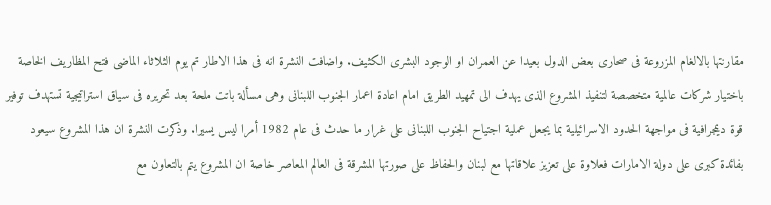مقارنتها بالالغام المزروعة فى صحارى بعض الدول بعيدا عن العمران او الوجود البشرى الكثيف. واضافت النشرة انه فى هذا الاطار تم يوم الثلاثاء الماضى فتح المظاريف الخاصة باختيار شركات عالمية متخصصة لتنفيذ المشروع الذى يهدف الى تمهيد الطريق امام اعادة اعمار الجنوب اللبنانى وهى مسألة باتت ملحة بعد تحريره فى سياق استراتيجية تستهدف توفير قوة ديمجرافية فى مواجهة الحدود الاسرائيلية بما يجعل عملية اجتياح الجنوب اللبنانى على غرار ما حدث فى عام 1982 أمرا ليس يسيرا. وذكرت النشرة ان هذا المشروع سيعود بفائدة كبرى على دولة الامارات فعلاوة على تعزيز علاقاتها مع لبنان والحفاظ على صورتها المشرقة فى العالم المعاصر خاصة ان المشروع يتم بالتعاون مع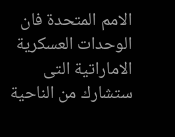الامم المتحدة فان الوحدات العسكرية الاماراتية التى ستشارك من الناحية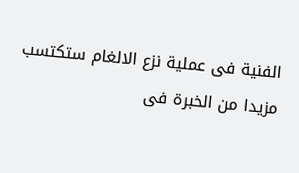الفنية فى عملية نزع الالغام ستكتسب مزيدا من الخبرة فى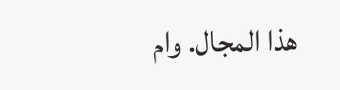هذا المجال. وام